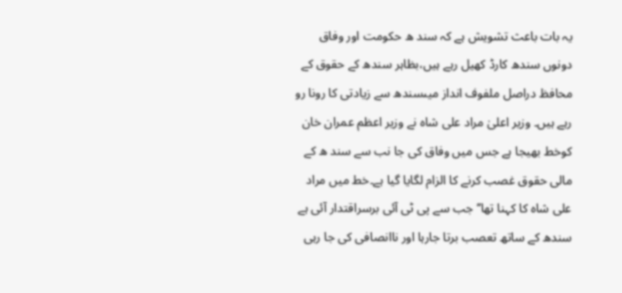یہ بات باعث تشویش ہے کہ سند ھ حکومت اور وفاق دونوں سندھ کارڈ کھیل رہے ہیں،بظاہر سندھ کے حقوق کے محافظ دراصل ملفوف انداز میںسندھ سے زیادتی کا رونا رو رہے ہیں۔ وزیر اعلیٰ مراد علی شاہ نے وزیر اعظم عمران خان کوخط بھیجا ہے جس میں وفاق کی جا نب سے سند ھ کے مالی حقوق غصب کرنے کا الزام لگایا گیا ہے۔خط میں مراد علی شاہ کا کہنا تھا’’ جب سے پی ٹی آئی برسراقتدار آئی ہے سندھ کے ساتھ تعصب برتا جارہا اور ناانصافی کی جا رہی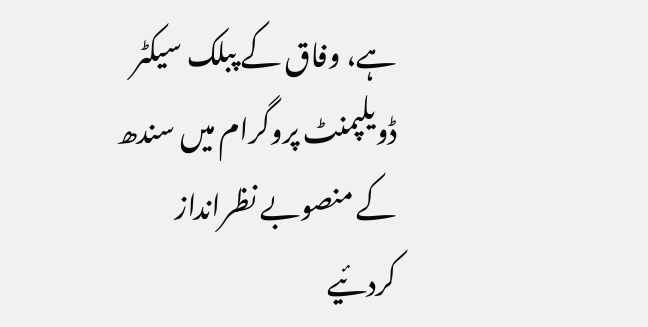ہے، وفاق کے پبلک سیکٹر ڈویلپمنٹ پروگرام میں سندھ کے منصوبے نظرانداز کردئیے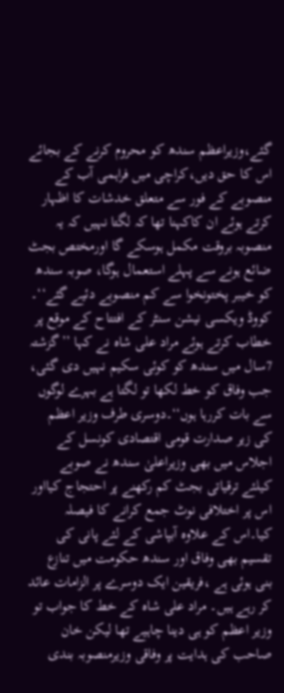گئے،وزیراعظم سندھ کو محروم کرنے کے بجائے اس کا حق دیں،کراچی میں فراہمی آب کے منصوبے کے فور سے متعلق خدشات کا اظہار کرتے ہوئے ان کاکہنا تھا کہ لگتا نہیں کہ یہ منصوبہ بروقت مکمل ہوسکے گا اورمختص بجٹ ضائع ہونے سے پہلے استعمال ہوگا، صوبہ سندھ کو خیبر پختونخوا سے کم منصوبے دئیے گئے‘‘۔ کووڈ ویکسی نیشن سنٹر کے افتتاح کے موقع پر خطاب کرتے ہوئے مراد علی شاہ نے کہا ’’گزشتہ 7سال میں سندھ کو کوئی سکیم نہیں دی گئی، جب وفاق کو خط لکھا تو لگتا ہے بہرے لوگوں سے بات کررہا ہوں‘‘۔دوسری طرف وزیر اعظم کی زیر صدارت قومی اقتصادی کونسل کے اجلاس میں بھی وزیراعلیٰ سندھ نے صوبے کیلئے ترقیاتی بجٹ کم رکھنے پر احتجاج کیااور اس پر اختلافی نوٹ جمع کرانے کا فیصلہ کیا۔اس کے علاوہ آبپاشی کے لئے پانی کی تقسیم بھی وفاق اور سندھ حکومت میں تنازع بنی ہوئی ہے ،فریقین ایک دوسرے پر الزامات عائد کر رہے ہیں۔ مراد علی شاہ کے خط کا جواب تو وزیر اعظم کو ہی دینا چاہیے تھا لیکن خان صاحب کی ہدایت پر وفاقی وزیرمنصوبہ بندی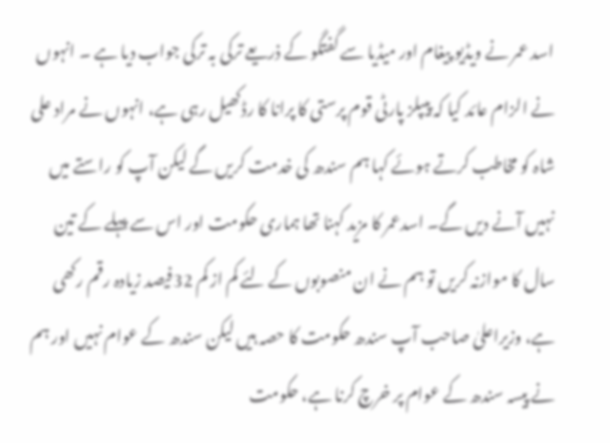اسد عمر نے ویڈیو پیغام اور میڈیا سے گفتگو کے ذریعے ترکی بہ ترکی جواب دیا ہے ۔ انہوں نے الزام عائد کیا کہ پیپلز پارٹی قوم پرستی کا پرانا کا رڈکھیل رہی ہے، انہوں نے مراد علی شاہ کو مخاطب کرتے ہوئے کہا ہم سندھ کی خدمت کریں گے لیکن آپ کو راستے میں نہیں آنے دیں گے۔ اسدعمر کا مزید کہنا تھا ہماری حکومت اور اس سے پہلے کے تین سال کا موازنہ کریں تو ہم نے ان منصوبوں کے لئے کم از کم 32فیصد زیادہ رقم رکھی ہے، وزیراعلیٰ صاحب آپ سندھ حکومت کا حصہ ہیں لیکن سندھ کے عوام نہیں اور ہم نے پیسہ سندھ کے عوام پر خرچ کرنا ہے، حکومت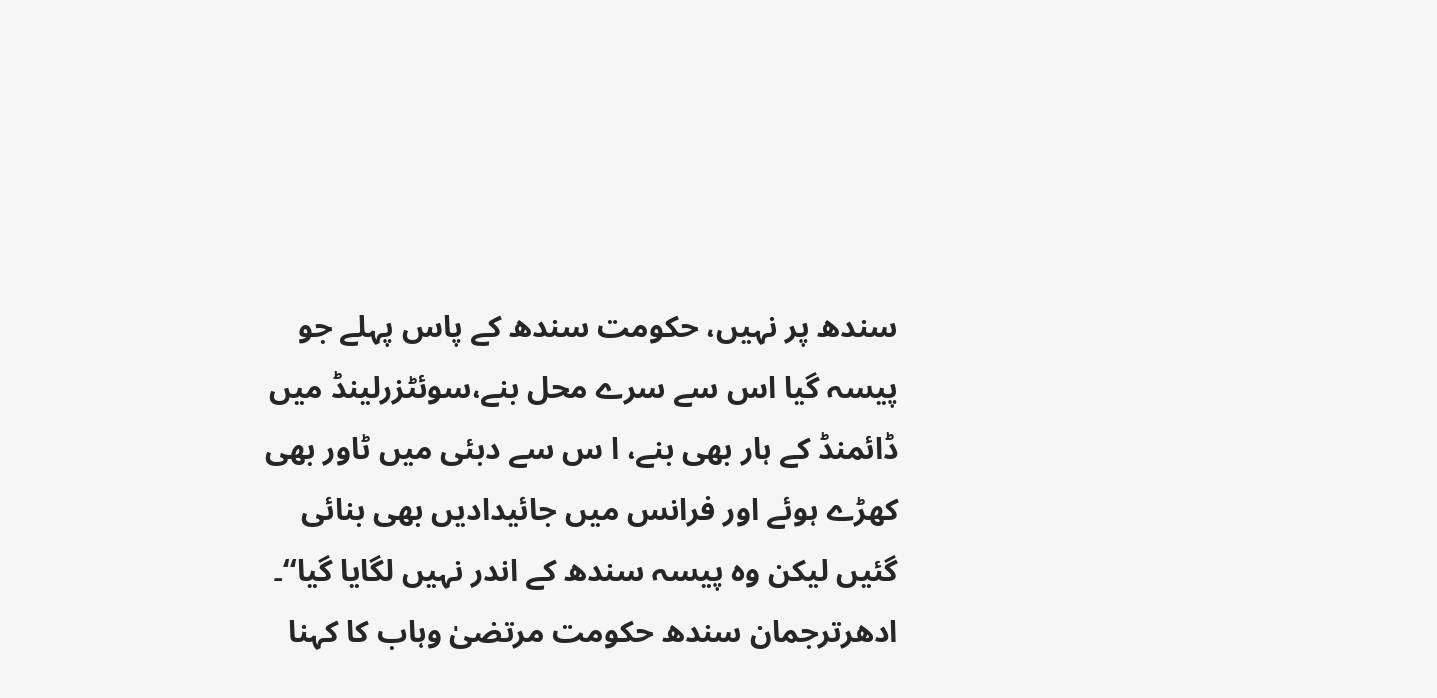سندھ پر نہیں، حکومت سندھ کے پاس پہلے جو پیسہ گیا اس سے سرے محل بنے،سوئٹزرلینڈ میں ڈائمنڈ کے ہار بھی بنے، ا س سے دبئی میں ٹاور بھی کھڑے ہوئے اور فرانس میں جائیدادیں بھی بنائی گئیں لیکن وہ پیسہ سندھ کے اندر نہیں لگایا گیا‘‘۔ ادھرترجمان سندھ حکومت مرتضیٰ وہاب کا کہنا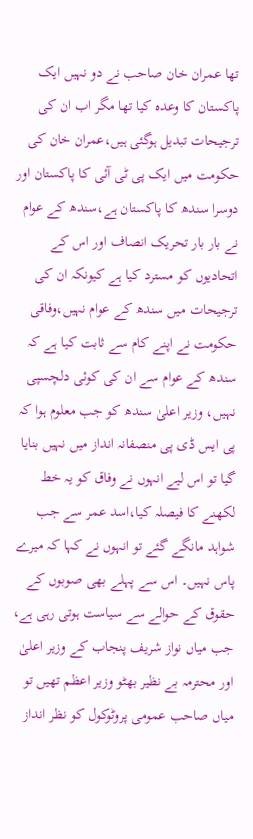تھا عمران خان صاحب نے دو نہیں ایک پاکستان کا وعدہ کیا تھا مگر اب ان کی ترجیحات تبدیل ہوگئی ہیں،عمران خان کی حکومت میں ایک پی ٹی آئی کا پاکستان اور دوسرا سندھ کا پاکستان ہے،سندھ کے عوام نے بار بار تحریک انصاف اور اس کے اتحادیوں کو مسترد کیا ہے کیونکہ ان کی ترجیحات میں سندھ کے عوام نہیں،وفاقی حکومت نے اپنے کام سے ثابت کیا ہے کہ سندھ کے عوام سے ان کی کوئی دلچسپی نہیں، وزیر اعلیٰ سندھ کو جب معلوم ہوا کہ پی ایس ڈی پی منصفانہ انداز میں نہیں بنایا گیا تو اس لیے انہوں نے وفاق کو یہ خط لکھنے کا فیصلہ کیا،اسد عمر سے جب شواہد مانگے گئے تو انہوں نے کہا کہ میرے پاس نہیں۔ اس سے پہلے بھی صوبوں کے حقوق کے حوالے سے سیاست ہوتی رہی ہے، جب میاں نواز شریف پنجاب کے وزیر اعلیٰ اور محترمہ بے نظیر بھٹو وزیر اعظم تھیں تو میاں صاحب عمومی پروٹوکول کو نظر انداز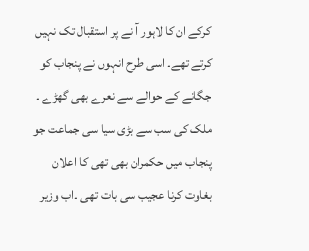کرکے ان کا لاہور آ نے پر استقبال تک نہیں کرتے تھے۔ اسی طرح انہوں نے پنجاب کو جگانے کے حوالے سے نعرے بھی گھڑے ۔ ملک کی سب سے بڑی سیا سی جماعت جو پنجاب میں حکمران بھی تھی کا اعلان بغاوت کرنا عجیب سی بات تھی ۔اب وزیر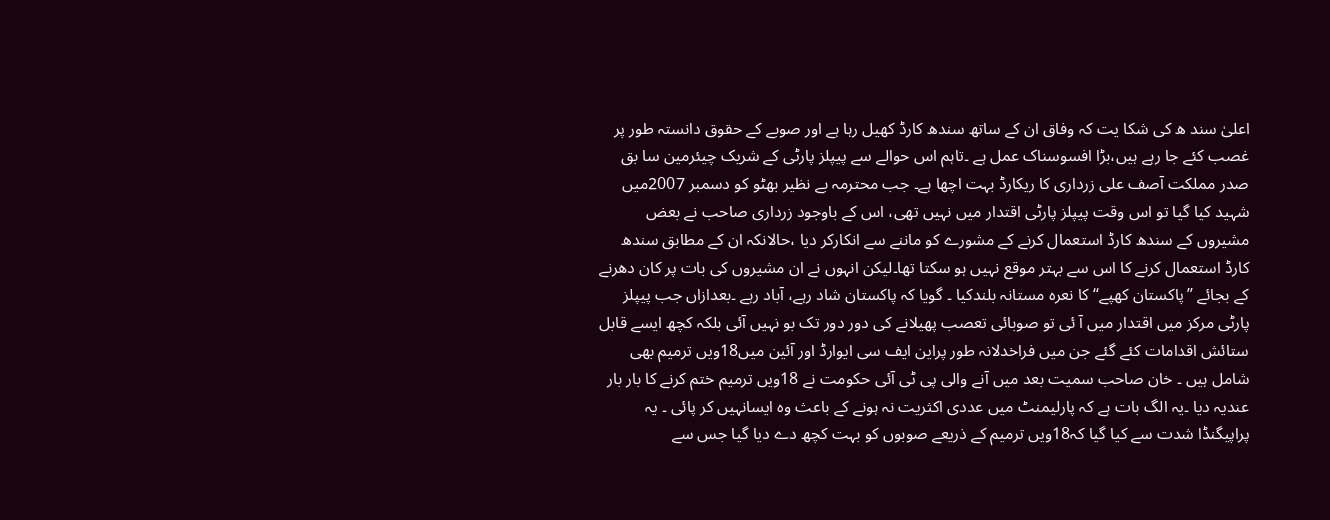اعلیٰ سند ھ کی شکا یت کہ وفاق ان کے ساتھ سندھ کارڈ کھیل رہا ہے اور صوبے کے حقوق دانستہ طور پر غصب کئے جا رہے ہیں،بڑا افسوسناک عمل ہے ۔تاہم اس حوالے سے پیپلز پارٹی کے شریک چیئرمین سا بق صدر مملکت آصف علی زرداری کا ریکارڈ بہت اچھا ہے۔ جب محترمہ بے نظیر بھٹو کو دسمبر 2007میں شہید کیا گیا تو اس وقت پیپلز پارٹی اقتدار میں نہیں تھی، اس کے باوجود زرداری صاحب نے بعض مشیروں کے سندھ کارڈ استعمال کرنے کے مشورے کو ماننے سے انکارکر دیا ،حالانکہ ان کے مطابق سندھ کارڈ استعمال کرنے کا اس سے بہتر موقع نہیں ہو سکتا تھا۔لیکن انہوں نے ان مشیروں کی بات پر کان دھرنے کے بجائے ’’پاکستان کھپے‘‘ کا نعرہ مستانہ بلندکیا ۔ گویا کہ پاکستان شاد رہے، آباد رہے ۔بعدازاں جب پیپلز پارٹی مرکز میں اقتدار میں آ ئی تو صوبائی تعصب پھیلانے کی دور دور تک بو نہیں آئی بلکہ کچھ ایسے قابل ستائش اقدامات کئے گئے جن میں فراخدلانہ طور پراین ایف سی ایوارڈ اور آئین میں18ویں ترمیم بھی شامل ہیں ۔ خان صاحب سمیت بعد میں آنے والی پی ٹی آئی حکومت نے 18ویں ترمیم ختم کرنے کا بار بار عندیہ دیا ۔یہ الگ بات ہے کہ پارلیمنٹ میں عددی اکثریت نہ ہونے کے باعث وہ ایسانہیں کر پائی ۔ یہ پراپیگنڈا شدت سے کیا گیا کہ18ویں ترمیم کے ذریعے صوبوں کو بہت کچھ دے دیا گیا جس سے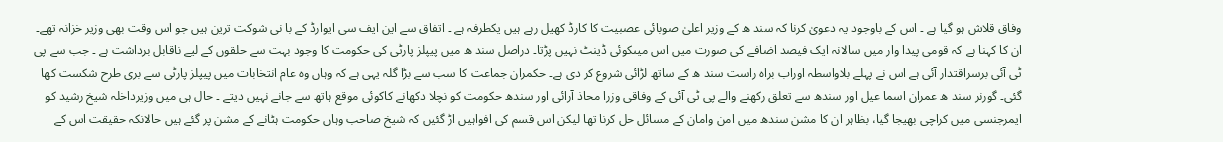وفاق قلاش ہو گیا ہے ۔ اس کے باوجود یہ دعویٰ کرنا کہ سند ھ کے وزیر اعلیٰ صوبائی عصبیت کا کارڈ کھیل رہے ہیں یکطرفہ ہے ۔ اتفاق سے این ایف سی ایوارڈ کے با نی شوکت ترین ہیں جو اس وقت بھی وزیر خزانہ تھے۔ ان کا کہنا ہے کہ قومی پیدا وار میں سالانہ ایک فیصد اضافے کی صورت میں اس میںکوئی ڈینٹ نہیں پڑتا۔ دراصل سند ھ میں پیپلز پارٹی کی حکومت کا وجود بہت سے حلقوں کے لیے ناقابل برداشت ہے ۔ جب سے پی ٹی آئی برسراقتدار آئی ہے اس نے پہلے بلاواسطہ اوراب براہ راست سند ھ کے ساتھ لڑائی شروع کر دی ہے۔ حکمران جماعت کا سب سے بڑا گلہ یہی ہے کہ وہاں وہ عام انتخابات میں پیپلز پارٹی سے بری طرح شکست کھا گئی۔ گورنر سند ھ عمران اسما عیل اور سندھ سے تعلق رکھنے والے پی ٹی آئی کے وفاقی وزرا محاذ آرائی اور سندھ حکومت کو نچلا دکھانے کاکوئی موقع ہاتھ سے جانے نہیں دیتے ۔ حال ہی میں وزیرداخلہ شیخ رشید کو ایمرجنسی میں کراچی بھیجا گیا، بظاہر ان کا مشن سندھ میں امن وامان کے مسائل حل کرنا تھا لیکن اس قسم کی افواہیں اڑ گئیں کہ شیخ صاحب وہاں حکومت ہٹانے کے مشن پر گئے ہیں حالانکہ حقیقت اس کے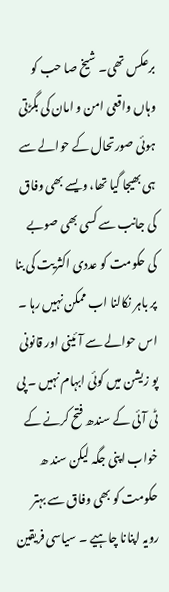برعکس تھی۔ شیخ صا حب کو وہاں واقعی امن و امان کی بگڑتی ہوئی صورتحال کے حوالے سے ہی بھیجا گیا تھا، ویسے بھی وفاق کی جانب سے کسی بھی صوبے کی حکومت کو عددی اکثریت کی بنا پر باہر نکالنا اب ممکن نہیں رہا ۔ اس حوالے سے آئینی اور قانونی پو زیشن میں کوئی ابہام نہیں ۔ پی ٹی آئی کے سندھ فتح کرنے کے خواب اپنی جگہ لیکن سند ھ حکومت کو بھی وفاق سے بہتر رویہ اپنانا چاہیے ۔ سیاسی فریقین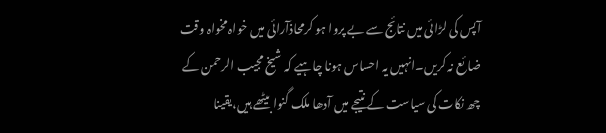آپس کی لڑائی میں نتائج سے بے پروا ہو کرمحاذآرائی میں خواہ مخواہ وقت ضا ئع نہ کریں۔انہیں یہ احساس ہونا چاہیے کہ شیخ مجیب الرحمن کے چھ نکات کی سیاست کے نتیجے میں آدھا ملک گنوا بیٹھے ہیں،یقینا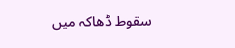سقوط ڈھاکہ میں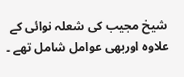شیخ مجیب کی شعلہ نوائی کے علاوہ اوربھی عوامل شامل تھے ۔